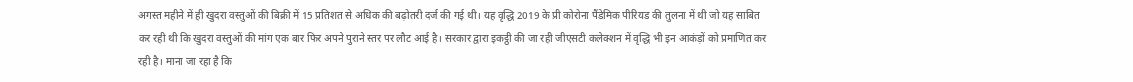अगस्त महीने में ही खुदरा वस्तुओं की बिक्री में 15 प्रतिशत से अधिक की बढ़ोतरी दर्ज की गई थी। यह वृद्धि 2019 के प्री कोरोना पैंडेमिक पीरियड की तुलना में थी जो यह साबित कर रही थी कि खुदरा वस्तुओं की मांग एक बार फिर अपने पुराने स्तर पर लौट आई है। सरकार द्वारा इकट्ठी की जा रही जीएसटी कलेक्शन में वृद्धि भी इन आकंड़ों को प्रमाणित कर रही है। माना जा रहा है कि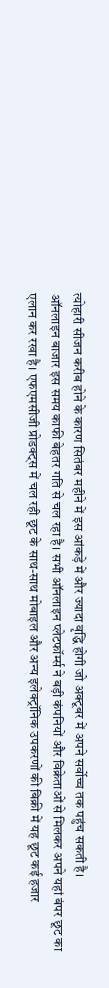त्योहारी सीजन करीब होने के कारण सितंबर महीने में इस आंकड़े में और ज्यादा वृद्धि होगी जो अक्टूबर में अपने सर्वोच्च तक पहुंच सकती है।
ऑनलाइन बाजार इस समय काफी बेहतर गति से चल रहा है। सभी ऑनलाइन प्लेटफॉर्म्स ने बड़ी कंपनियों और विक्रेताओं से मिलकर अपने यहां बंपर छूट का एलान कर रखा है। एफएमसीजी प्रोडक्ट्स में चल रही छूट के साथ-साथ मोबाइल और अन्य इलेक्ट्रॉनिक उपकरणों की बिक्री में यह छूट कई हजार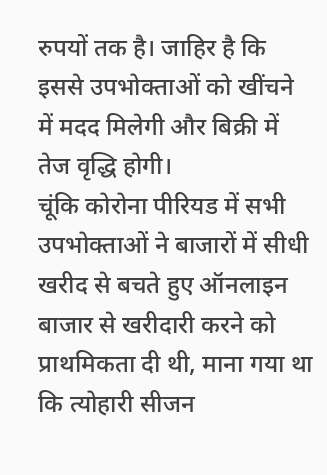रुपयों तक है। जाहिर है कि इससे उपभोक्ताओं को खींचने में मदद मिलेगी और बिक्री में तेज वृद्धि होगी।
चूंकि कोरोना पीरियड में सभी उपभोक्ताओं ने बाजारों में सीधी खरीद से बचते हुए ऑनलाइन बाजार से खरीदारी करने को प्राथमिकता दी थी, माना गया था कि त्योहारी सीजन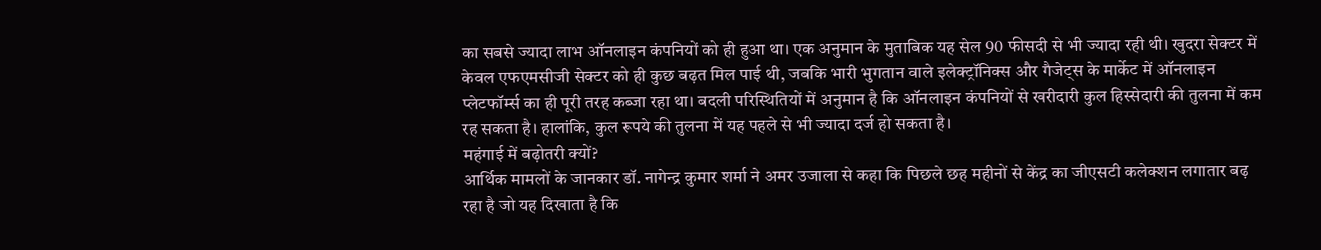का सबसे ज्यादा लाभ ऑनलाइन कंपनियों को ही हुआ था। एक अनुमान के मुताबिक यह सेल 90 फीसदी से भी ज्यादा रही थी। खुदरा सेक्टर में केवल एफएमसीजी सेक्टर को ही कुछ बढ़त मिल पाई थी, जबकि भारी भुगतान वाले इलेक्ट्रॉनिक्स और गैजेट्स के मार्केट में ऑनलाइन प्लेटफॉर्म्स का ही पूरी तरह कब्जा रहा था। बदली परिस्थितियों में अनुमान है कि ऑनलाइन कंपनियों से खरीदारी कुल हिस्सेदारी की तुलना में कम रह सकता है। हालांकि, कुल रूपये की तुलना में यह पहले से भी ज्यादा दर्ज हो सकता है।
महंगाई में बढ़ोतरी क्यों?
आर्थिक मामलों के जानकार डॉ. नागेन्द्र कुमार शर्मा ने अमर उजाला से कहा कि पिछले छह महीनों से केंद्र का जीएसटी कलेक्शन लगातार बढ़ रहा है जो यह दिखाता है कि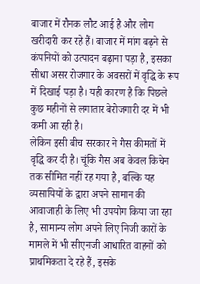बाजार में रौनक लौट आई है और लोग खरीदारी कर रहे हैं। बाजार में मांग बढ़ने से कंपनियों को उत्पादन बढ़ाना पड़ा है, इसका सीधा असर रोजगार के अवसरों में वृद्धि के रूप में दिखाई पड़ा है। यही कारण है कि पिछले कुछ महीनों से लगातार बेरोजगारी दर में भी कमी आ रही है।
लेकिन इसी बीच सरकार ने गैस कीमतों में वृद्धि कर दी है। चूंकि गैस अब केवल किचेन तक सीमित नहीं रह गया है, बल्कि यह व्यसायियों के द्वारा अपने सामान की आवाजाही के लिए भी उपयोग किया जा रहा है, सामान्य लोग अपने लिए निजी कारों के मामले में भी सीएनजी आधारित वाहनों को प्राथमिकता दे रहे हैं, इसके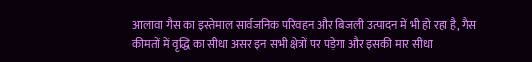आलावा गैस का इस्तेमाल सार्वजनिक परिवहन और बिजली उत्पादन में भी हो रहा है, गैस कीमतों में वृद्धि का सीधा असर इन सभी क्षेत्रों पर पड़ेगा और इसकी मार सीधा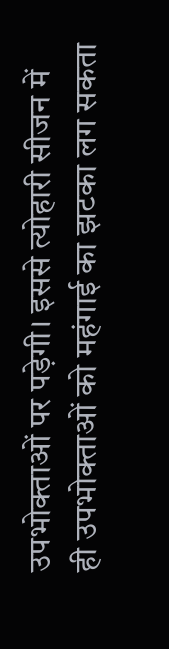उपभोक्ताओं पर पड़ेगी। इससे त्योहारी सीजन में ही उपभोक्ताओं को महंगाई का झटका लग सकता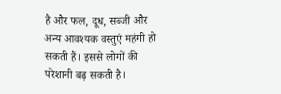है और फल, दूध, सब्जी और अन्य आवश्यक वस्तुएं महंगी हो सकती हैं। इससे लोगों की परेशानी बढ़ सकती है।